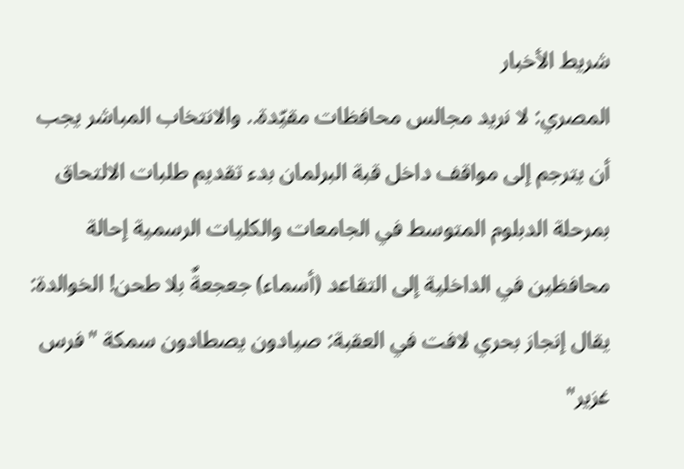شريط الأخبار
المصري: لا نريد مجالس محافظات مقيّدة.. والانتخاب المباشر يجب أن يترجم إلى مواقف داخل قبة البرلمان بدء تقديم طلبات الالتحاق بمرحلة الدبلوم المتوسط في الجامعات والكليات الرسمية إحالة محافظين في الداخلية إلى التقاعد (أسماء) جعجعةٌ بلا طحن! الخوالدة: يقال إنجاز بحري لافت في العقبة: صيادون يصطادون سمكة "فرس غزير"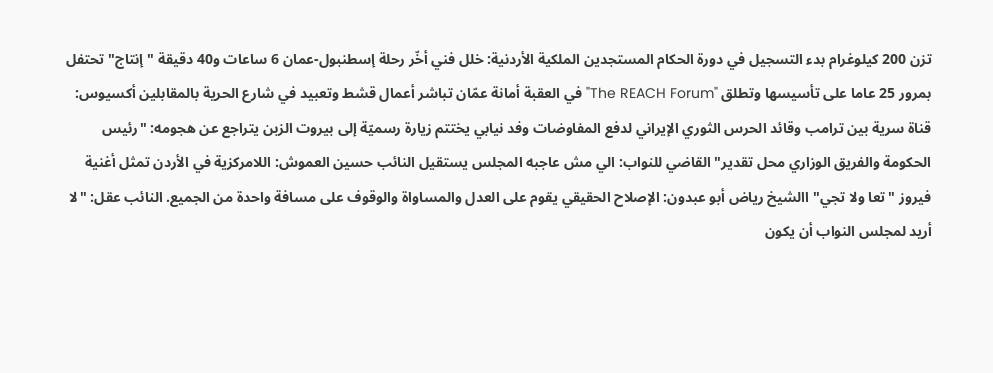تزن 200 كيلوغرام بدء التسجيل في دورة الحكام المستجدين الملكية الأردنية: خلل فني أخّر رحلة إسطنبول-عمان 6 ساعات و40 دقيقة "إنتاج" تحتفل بمرور 25 عاما على تأسيسها وتطلق "The REACH Forum" في العقبة أمانة عمّان تباشر أعمال قشط وتعبيد في شارع الحرية بالمقابلين أكسيوس: قناة سرية بين ترامب وقائد الحرس الثوري الإيراني لدفع المفاوضات وفد نيابي يختتم زيارة رسميّة إلى بيروت الزبن يتراجع عن هجومه: "رئيس الحكومة والفريق الوزاري محل تقدير" القاضي للنواب: الي مش عاجبه المجلس يستقيل النائب حسين العموش: اللامركزية في الأردن تمثل أغنية فيروز "تعا ولا تجي" االشيخ رياض أبو عبدون: الإصلاح الحقيقي يقوم على العدل والمساواة والوقوف على مسافة واحدة من الجميع. النائب عقل: "لا أريد لمجلس النواب أن يكون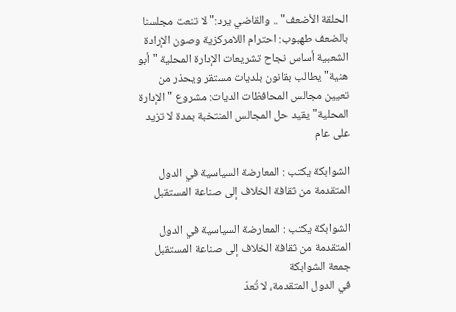الحلقة الأضعف" .. والقاضي يرد:" لا تنعت مجلسنا بالضعف طهبوب: احترام اللامركزية وصون الإرادة الشعبية أساس نجاح تشريعات الإدارة المحلية "أبو هنية" يطالب بقانون بلديات مستقر ويحذر من تعيين مجالس المحافظات الديات: مشروع "الإدارة المحلية" يقيد حل المجالس المنتخبة بمدة لا تزيد على عام

الشوابكة يكتب : المعارضة السياسية في الدول المتقدمة من ثقافة الخلاف إلى صناعة المستقبل

الشوابكة يكتب : المعارضة السياسية في الدول المتقدمة من ثقافة الخلاف إلى صناعة المستقبل
جمعة الشوابكة
في الدول المتقدمة، لا تُعدّ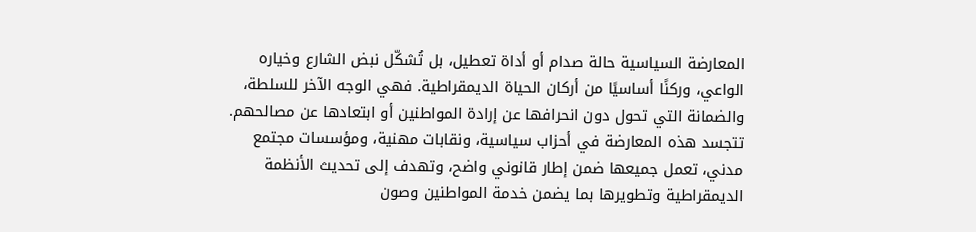المعارضة السياسية حالة صدام أو أداة تعطيل، بل تُشكّل نبض الشارع وخياره الواعي، وركنًا أساسيًا من أركان الحياة الديمقراطية. فهي الوجه الآخر للسلطة، والضمانة التي تحول دون انحرافها عن إرادة المواطنين أو ابتعادها عن مصالحهم.
تتجسد هذه المعارضة في أحزاب سياسية، ونقابات مهنية، ومؤسسات مجتمع مدني، تعمل جميعها ضمن إطار قانوني واضح، وتهدف إلى تحديث الأنظمة الديمقراطية وتطويرها بما يضمن خدمة المواطنين وصون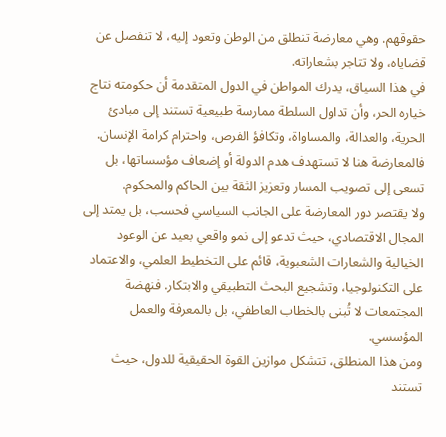حقوقهم. وهي معارضة تنطلق من الوطن وتعود إليه، لا تنفصل عن قضاياه، ولا تتاجر بشعاراته.
في هذا السياق، يدرك المواطن في الدول المتقدمة أن حكومته نتاج خياره الحر، وأن تداول السلطة ممارسة طبيعية تستند إلى مبادئ الحرية، والعدالة، والمساواة، وتكافؤ الفرص، واحترام كرامة الإنسان. فالمعارضة هنا لا تستهدف هدم الدولة أو إضعاف مؤسساتها، بل تسعى إلى تصويب المسار وتعزيز الثقة بين الحاكم والمحكوم.
ولا يقتصر دور المعارضة على الجانب السياسي فحسب، بل يمتد إلى المجال الاقتصادي، حيث تدعو إلى نمو واقعي بعيد عن الوعود الخيالية والشعارات الشعبوية، قائم على التخطيط العلمي، والاعتماد على التكنولوجيا، وتشجيع البحث التطبيقي والابتكار. فنهضة المجتمعات لا تُبنى بالخطاب العاطفي، بل بالمعرفة والعمل المؤسسي.
ومن هذا المنطلق، تتشكل موازين القوة الحقيقية للدول، حيث تستند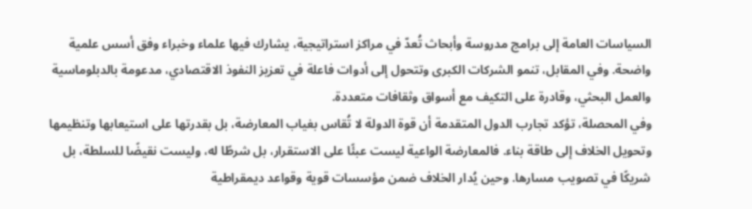السياسات العامة إلى برامج مدروسة وأبحاث تُعدّ في مراكز استراتيجية، يشارك فيها علماء وخبراء وفق أسس علمية واضحة. وفي المقابل، تنمو الشركات الكبرى وتتحول إلى أدوات فاعلة في تعزيز النفوذ الاقتصادي، مدعومة بالدبلوماسية والعمل البحثي، وقادرة على التكيف مع أسواق وثقافات متعددة.
وفي المحصلة، تؤكد تجارب الدول المتقدمة أن قوة الدولة لا تُقاس بغياب المعارضة، بل بقدرتها على استيعابها وتنظيمها وتحويل الخلاف إلى طاقة بناء. فالمعارضة الواعية ليست عبئًا على الاستقرار، بل شرطًا له، وليست نقيضًا للسلطة، بل شريكًا في تصويب مسارها. وحين يُدار الخلاف ضمن مؤسسات قوية وقواعد ديمقراطية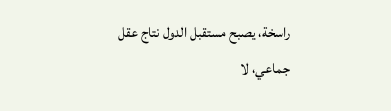راسخة، يصبح مستقبل الدول نتاج عقل جماعي، لا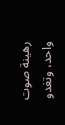رهينة صوت واحد، وتغدو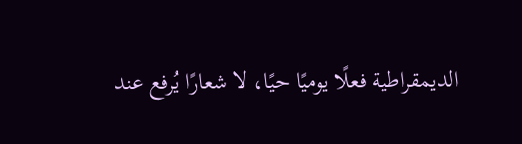الديمقراطية فعلًا يوميًا حيًا، لا شعارًا يُرفع عند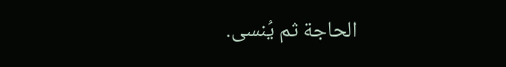الحاجة ثم يُنسى.